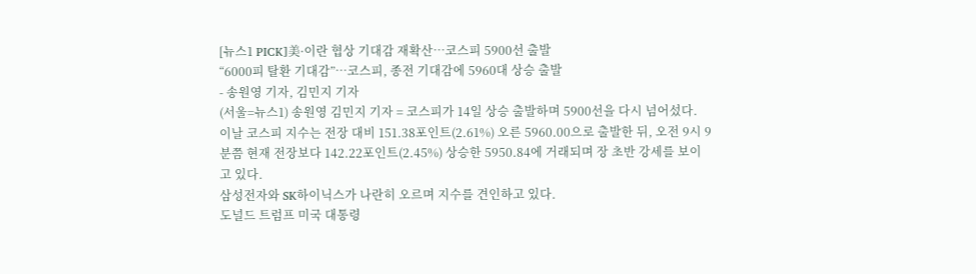[뉴스1 PICK]美·이란 협상 기대감 재확산…코스피 5900선 출발
“6000피 탈환 기대감”…코스피, 종전 기대감에 5960대 상승 출발
- 송원영 기자, 김민지 기자
(서울=뉴스1) 송원영 김민지 기자 = 코스피가 14일 상승 출발하며 5900선을 다시 넘어섰다.
이날 코스피 지수는 전장 대비 151.38포인트(2.61%) 오른 5960.00으로 출발한 뒤, 오전 9시 9분쯤 현재 전장보다 142.22포인트(2.45%) 상승한 5950.84에 거래되며 장 초반 강세를 보이고 있다.
삼성전자와 SK하이닉스가 나란히 오르며 지수를 견인하고 있다.
도널드 트럼프 미국 대통령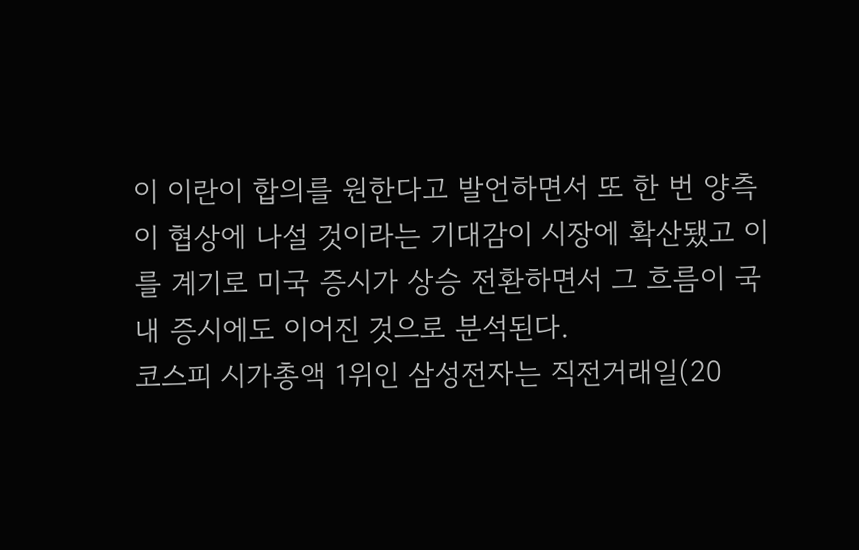이 이란이 합의를 원한다고 발언하면서 또 한 번 양측이 협상에 나설 것이라는 기대감이 시장에 확산됐고 이를 계기로 미국 증시가 상승 전환하면서 그 흐름이 국내 증시에도 이어진 것으로 분석된다.
코스피 시가총액 1위인 삼성전자는 직전거래일(20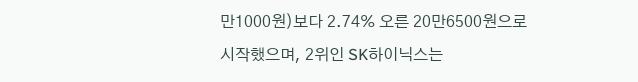만1000원)보다 2.74% 오른 20만6500원으로 시작했으며, 2위인 SK하이닉스는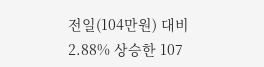전일(104만원) 대비 2.88% 상승한 107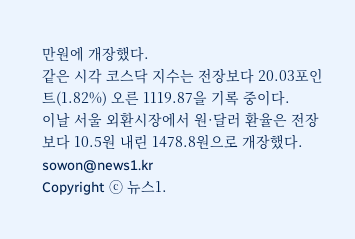만원에 개장했다.
같은 시각 코스닥 지수는 전장보다 20.03포인트(1.82%) 오른 1119.87을 기록 중이다.
이날 서울 외환시장에서 원·달러 환율은 전장보다 10.5원 내린 1478.8원으로 개장했다.
sowon@news1.kr
Copyright ⓒ 뉴스1.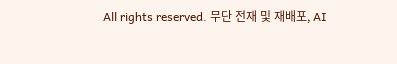All rights reserved. 무단 전재 및 재배포, AI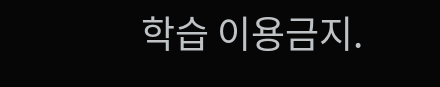학습 이용금지.